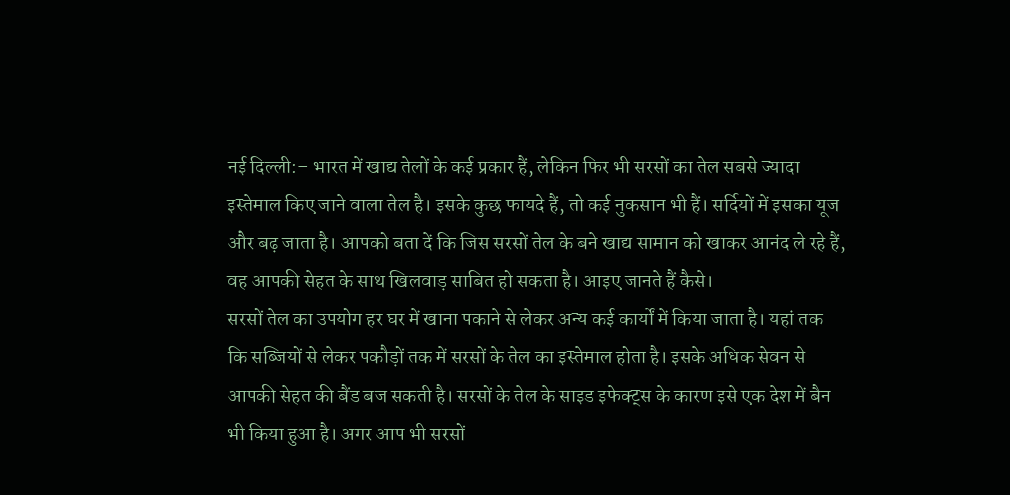नई दिल्ली:– भारत में खाद्य तेलों के कई प्रकार हैं, लेकिन फिर भी सरसों का तेल सबसे ज्यादा इस्तेमाल किए जाने वाला तेल है। इसके कुछ फायदे हैं, तो कई नुकसान भी हैं। सर्दियों में इसका यूज और बढ़ जाता है। आपको बता दें कि जिस सरसों तेल के बने खाद्य सामान को खाकर आनंद ले रहे हैं, वह आपकी सेहत के साथ खिलवाड़ साबित हो सकता है। आइए जानते हैं कैसे।
सरसों तेल का उपयोग हर घर में खाना पकाने से लेकर अन्य कई कार्यों में किया जाता है। यहां तक कि सब्जियों से लेकर पकौड़ों तक में सरसों के तेल का इस्तेमाल होता है। इसके अधिक सेवन से आपकी सेहत की बैंड बज सकती है। सरसों के तेल के साइड इफेक्ट्स के कारण इसे एक देश में बैन भी किया हुआ है। अगर आप भी सरसों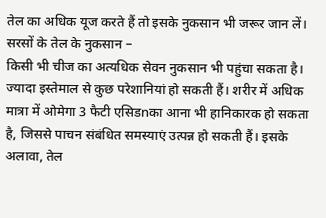तेल का अधिक यूज करते हैं तो इसके नुकसान भी जरूर जान लें।
सरसों के तेल के नुकसान –
किसी भी चीज का अत्यधिक सेवन नुकसान भी पहुंचा सकता है। ज्यादा इस्तेमाल से कुछ परेशानियां हो सकती हैं। शरीर में अधिक मात्रा में ओमेगा 3 फैटी एसिडnका आना भी हानिकारक हो सकता है, जिससे पाचन संबंधित समस्याएं उत्पन्न हो सकती हैं। इसके अलावा, तेल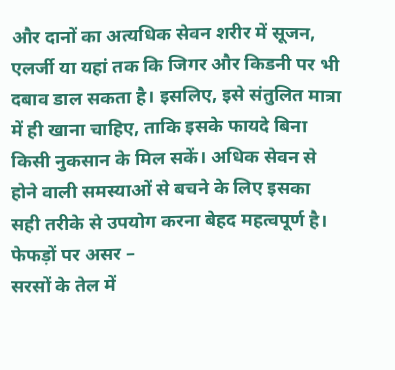और दानों का अत्यधिक सेवन शरीर में सूजन, एलर्जी या यहां तक कि जिगर और किडनी पर भी दबाव डाल सकता है। इसलिए, इसे संतुलित मात्रा में ही खाना चाहिए, ताकि इसके फायदे बिना किसी नुकसान के मिल सकें। अधिक सेवन से होने वाली समस्याओं से बचने के लिए इसका सही तरीके से उपयोग करना बेहद महत्वपूर्ण है।
फेफड़ों पर असर –
सरसों के तेल में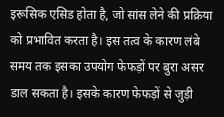इरूसिक एसिड होता है, जो सांस लेने की प्रक्रिया को प्रभावित करता है। इस तत्व के कारण लंबे समय तक इसका उपयोग फेफड़ों पर बुरा असर डाल सकता है। इसके कारण फेफड़ों से जुड़ी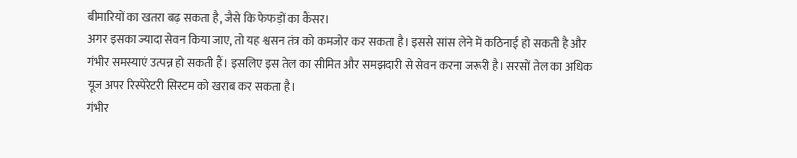बीमारियों का खतरा बढ़ सकता है, जैसे कि फेफड़ों का कैंसर।
अगर इसका ज्यादा सेवन किया जाए, तो यह श्वसन तंत्र को कमजोर कर सकता है। इससे सांस लेने में कठिनाई हो सकती है और गंभीर समस्याएं उत्पन्न हो सकती हैं। इसलिए इस तेल का सीमित और समझदारी से सेवन करना जरूरी है। सरसों तेल का अधिक यूज अपर रिस्पेरेटरी सिस्टम को खराब कर सकता है।
गंभीर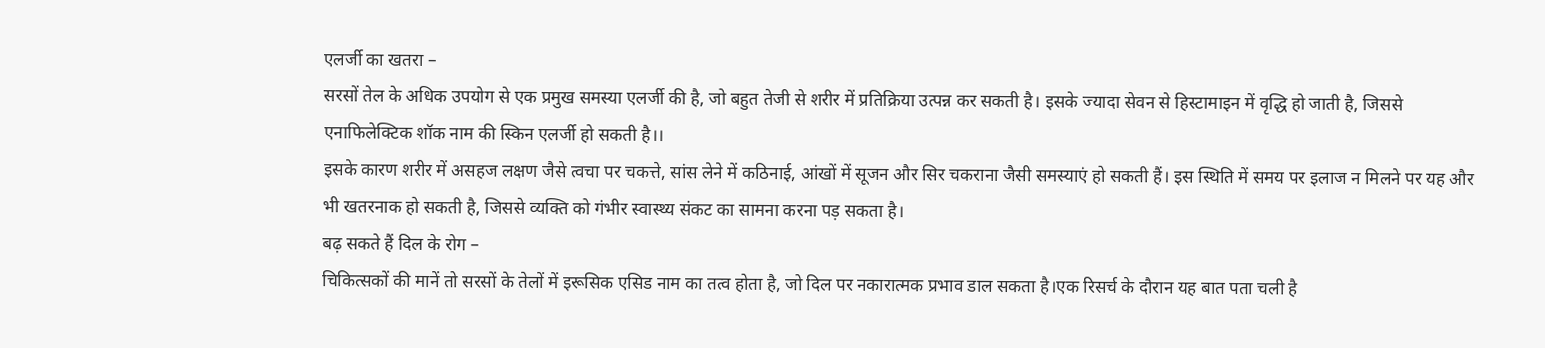एलर्जी का खतरा –
सरसों तेल के अधिक उपयोग से एक प्रमुख समस्या एलर्जी की है, जो बहुत तेजी से शरीर में प्रतिक्रिया उत्पन्न कर सकती है। इसके ज्यादा सेवन से हिस्टामाइन में वृद्धि हो जाती है, जिससे एनाफिलेक्टिक शॉक नाम की स्किन एलर्जी हो सकती है।।
इसके कारण शरीर में असहज लक्षण जैसे त्वचा पर चकत्ते, सांस लेने में कठिनाई, आंखों में सूजन और सिर चकराना जैसी समस्याएं हो सकती हैं। इस स्थिति में समय पर इलाज न मिलने पर यह और भी खतरनाक हो सकती है, जिससे व्यक्ति को गंभीर स्वास्थ्य संकट का सामना करना पड़ सकता है।
बढ़ सकते हैं दिल के रोग –
चिकित्सकों की मानें तो सरसों के तेलों में इरूसिक एसिड नाम का तत्व होता है, जो दिल पर नकारात्मक प्रभाव डाल सकता है।एक रिसर्च के दौरान यह बात पता चली है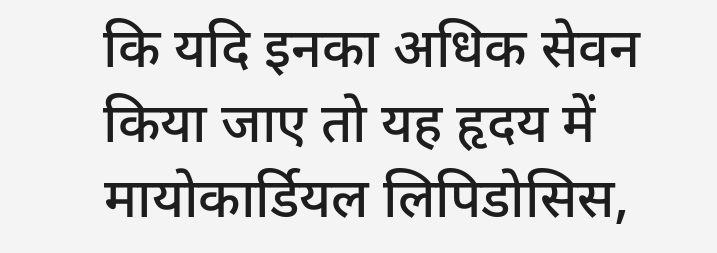कि यदि इनका अधिक सेवन किया जाए तो यह हृदय में मायोकार्डियल लिपिडोसिस,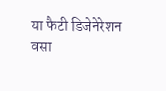या फैटी डिजेनेरेशन वसा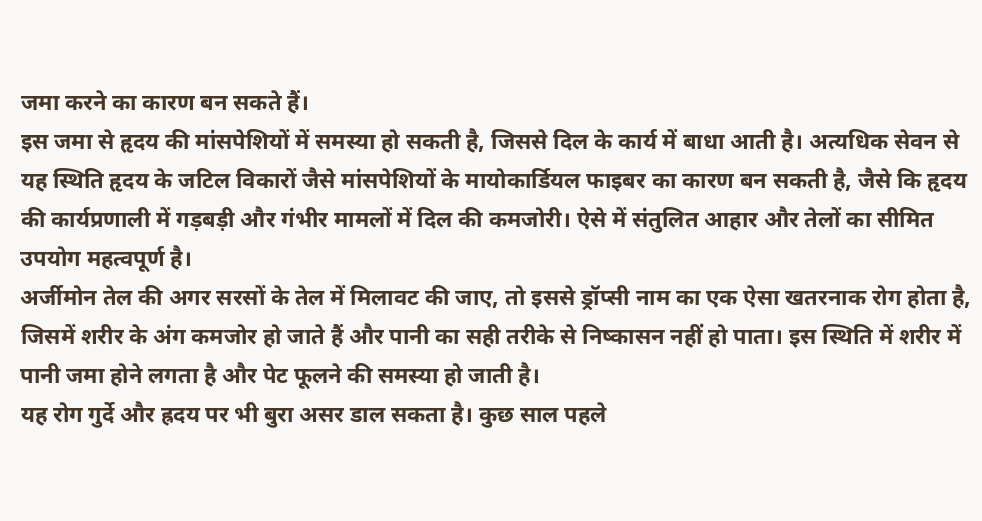जमा करने का कारण बन सकते हैं।
इस जमा से हृदय की मांसपेशियों में समस्या हो सकती है, जिससे दिल के कार्य में बाधा आती है। अत्यधिक सेवन से यह स्थिति हृदय के जटिल विकारों जैसे मांसपेशियों के मायोकार्डियल फाइबर का कारण बन सकती है, जैसे कि हृदय की कार्यप्रणाली में गड़बड़ी और गंभीर मामलों में दिल की कमजोरी। ऐसे में संतुलित आहार और तेलों का सीमित उपयोग महत्वपूर्ण है।
अर्जीमोन तेल की अगर सरसों के तेल में मिलावट की जाए, तो इससे ड्रॉप्सी नाम का एक ऐसा खतरनाक रोग होता है, जिसमें शरीर के अंग कमजोर हो जाते हैं और पानी का सही तरीके से निष्कासन नहीं हो पाता। इस स्थिति में शरीर में पानी जमा होने लगता है और पेट फूलने की समस्या हो जाती है।
यह रोग गुर्दे और ह्रदय पर भी बुरा असर डाल सकता है। कुछ साल पहले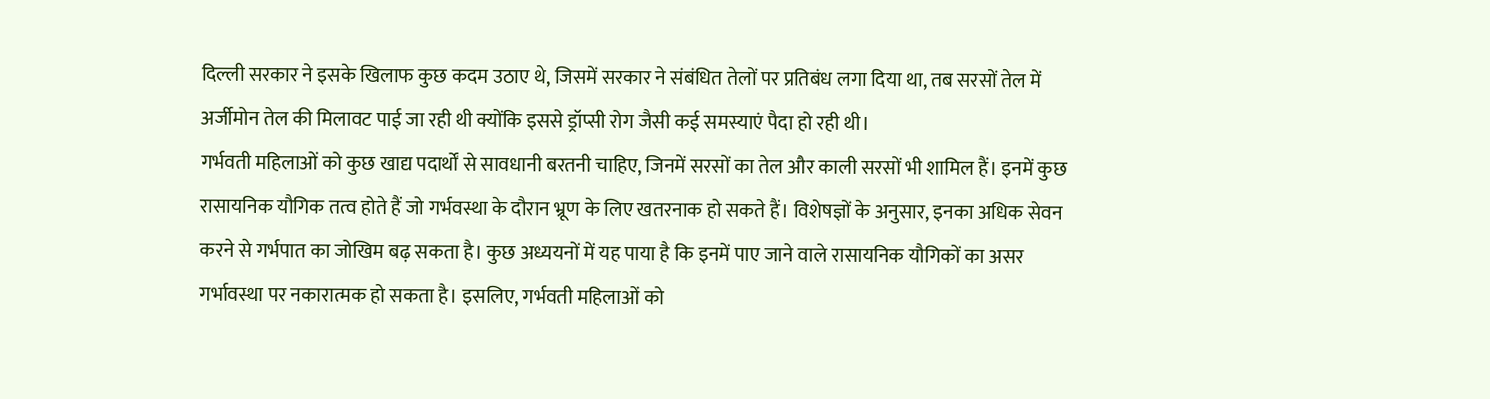दिल्ली सरकार ने इसके खिलाफ कुछ कदम उठाए थे, जिसमें सरकार ने संबंधित तेलों पर प्रतिबंध लगा दिया था, तब सरसों तेल में अर्जीमोन तेल की मिलावट पाई जा रही थी क्योंकि इससे ड्रॉप्सी रोग जैसी कई समस्याएं पैदा हो रही थी।
गर्भवती महिलाओं को कुछ खाद्य पदार्थों से सावधानी बरतनी चाहिए, जिनमें सरसों का तेल और काली सरसों भी शामिल हैं। इनमें कुछ रासायनिक यौगिक तत्व होते हैं जो गर्भवस्था के दौरान भ्रूण के लिए खतरनाक हो सकते हैं। विशेषज्ञों के अनुसार, इनका अधिक सेवन करने से गर्भपात का जोखिम बढ़ सकता है। कुछ अध्ययनों में यह पाया है कि इनमें पाए जाने वाले रासायनिक यौगिकों का असर गर्भावस्था पर नकारात्मक हो सकता है। इसलिए, गर्भवती महिलाओं को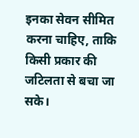इनका सेवन सीमित करना चाहिए, ताकि किसी प्रकार की जटिलता से बचा जा सके।